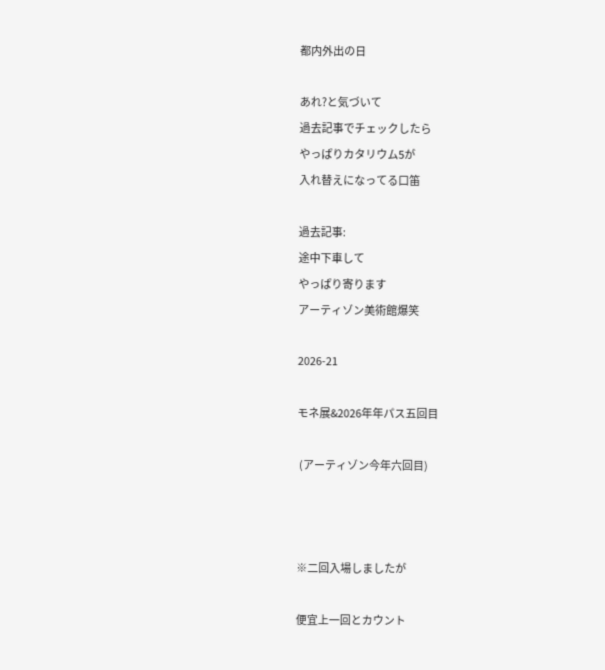都内外出の日

あれ?と気づいて
過去記事でチェックしたら
やっぱりカタリウム5が
入れ替えになってる口笛

過去記事:
途中下車して
やっぱり寄ります
アーティゾン美術館爆笑

2026-21

モネ展&2026年年パス五回目

 (アーティゾン今年六回目)



※二回入場しましたが

便宜上一回とカウント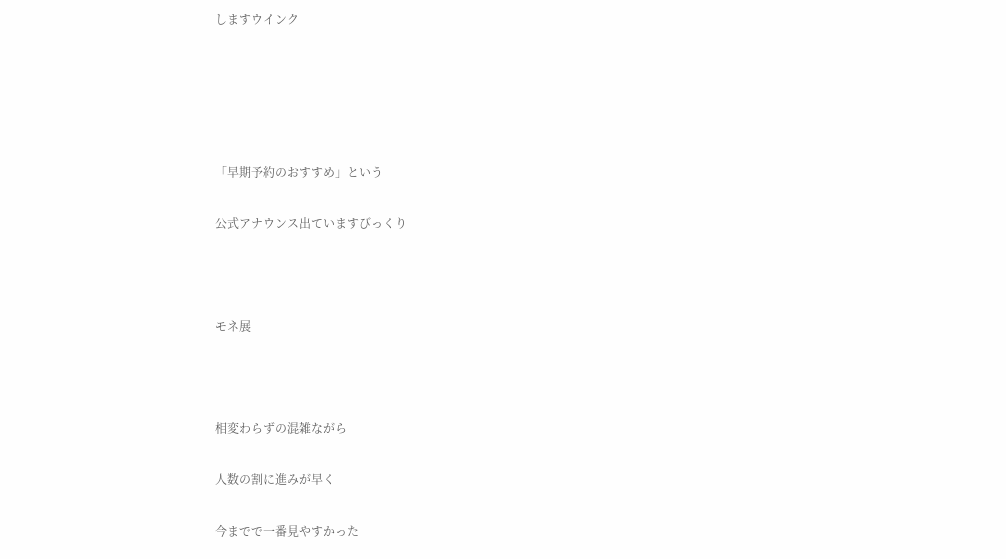しますウインク





「早期予約のおすすめ」という

公式アナウンス出ていますびっくり



モネ展



相変わらずの混雑ながら

人数の割に進みが早く

今までで一番見やすかった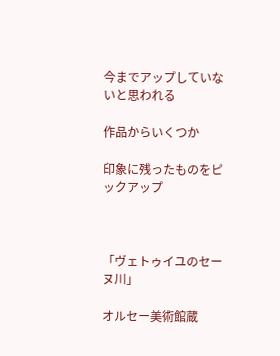今までアップしていないと思われる

作品からいくつか

印象に残ったものをピックアップ



「ヴェトゥイユのセーヌ川」

オルセー美術館蔵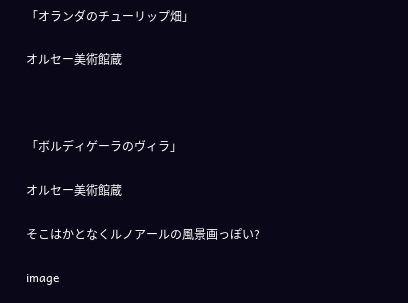「オランダのチューリップ畑」

オルセー美術館蔵



「ボルディゲーラのヴィラ」

オルセー美術館蔵

そこはかとなくルノアールの風景画っぽい?

image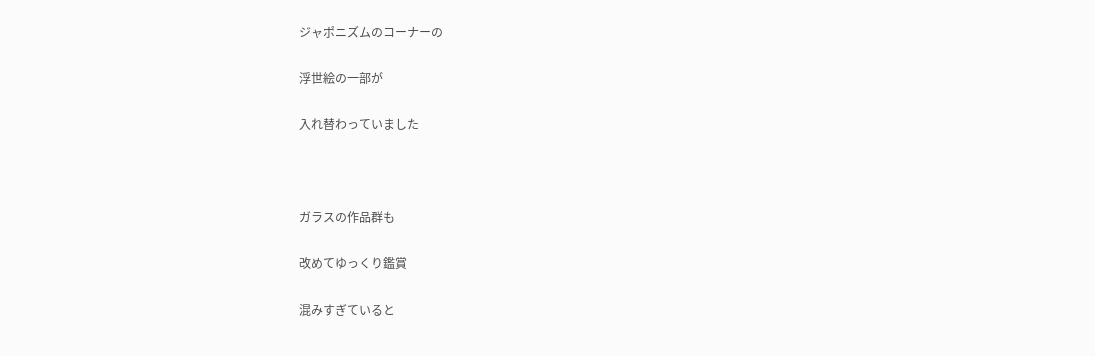ジャポニズムのコーナーの

浮世絵の一部が

入れ替わっていました



ガラスの作品群も

改めてゆっくり鑑賞

混みすぎていると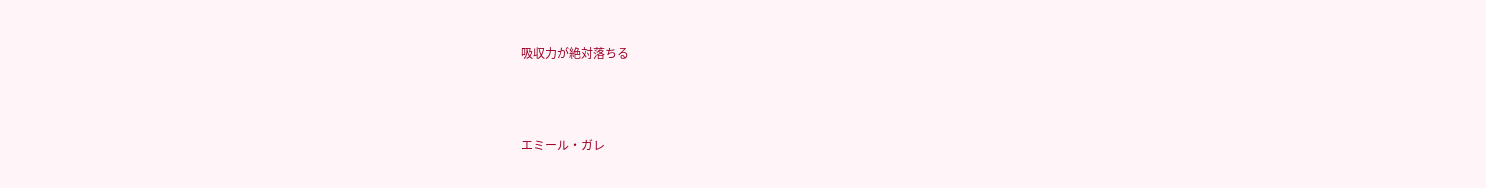吸収力が絶対落ちる



エミール・ガレ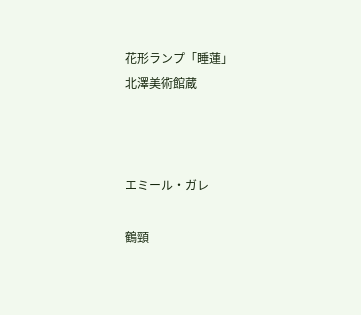花形ランプ「睡蓮」
北澤美術館蔵



エミール・ガレ

鶴頸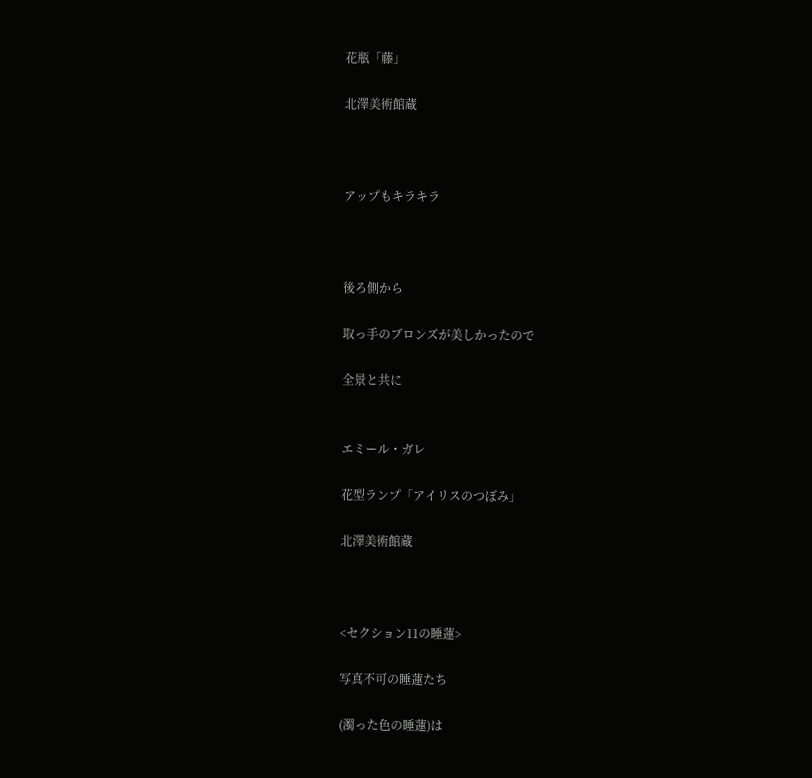花瓶「藤」

北澤美術館蔵



アップもキラキラ



後ろ側から

取っ手のブロンズが美しかったので

全景と共に


エミール・ガレ

花型ランプ「アイリスのつぼみ」

北澤美術館蔵



<セクション11の睡蓮>

写真不可の睡蓮たち

(濁った色の睡蓮)は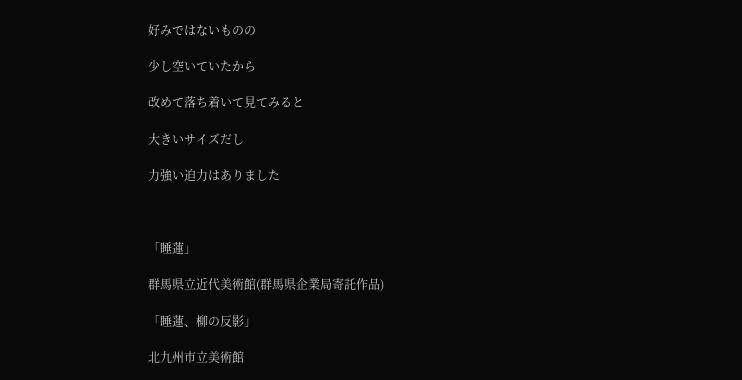好みではないものの

少し空いていたから

改めて落ち着いて見てみると

大きいサイズだし

力強い迫力はありました



「睡蓮」

群馬県立近代美術館(群馬県企業局寄託作品)

「睡蓮、柳の反影」

北九州市立美術館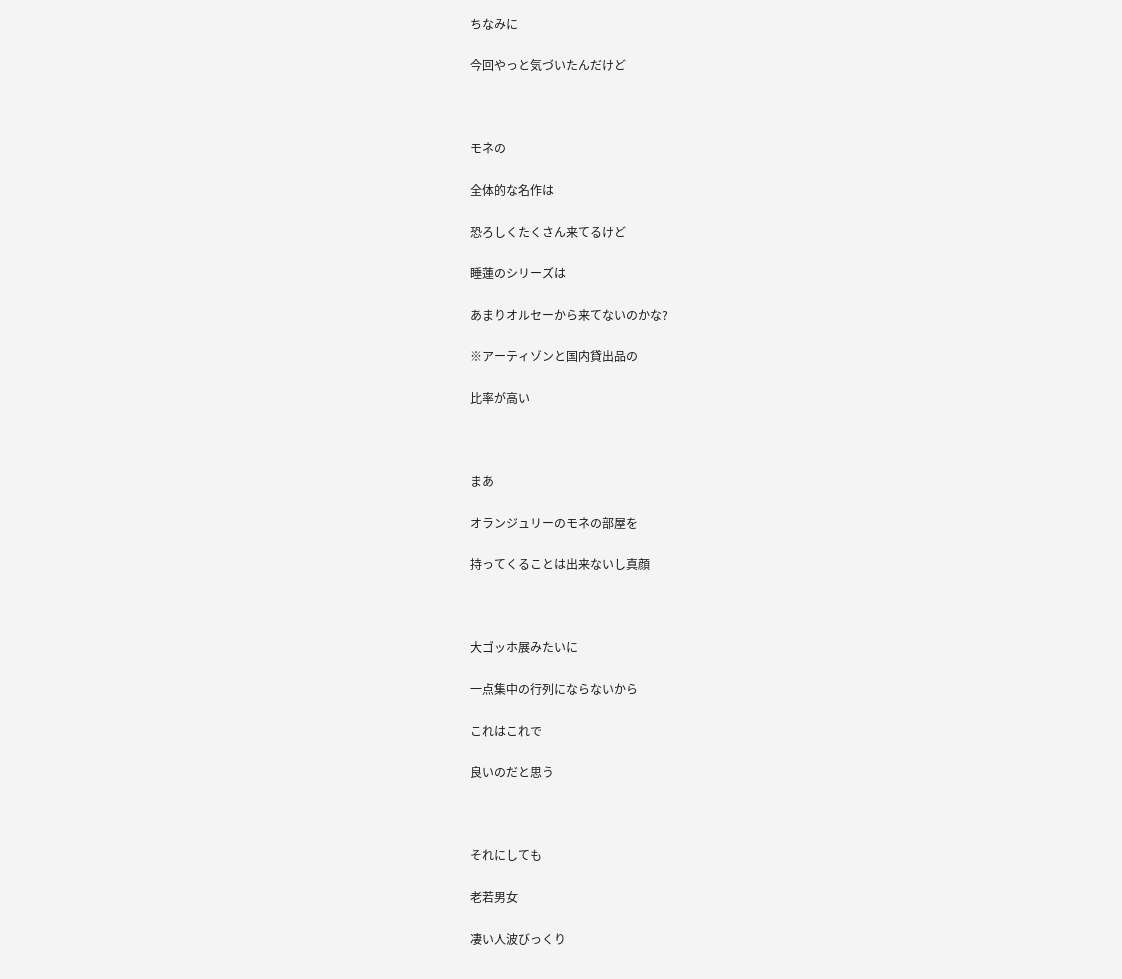ちなみに

今回やっと気づいたんだけど



モネの

全体的な名作は

恐ろしくたくさん来てるけど

睡蓮のシリーズは

あまりオルセーから来てないのかな?

※アーティゾンと国内貸出品の

比率が高い



まあ

オランジュリーのモネの部屋を

持ってくることは出来ないし真顔



大ゴッホ展みたいに

一点集中の行列にならないから

これはこれで

良いのだと思う



それにしても

老若男女

凄い人波びっくり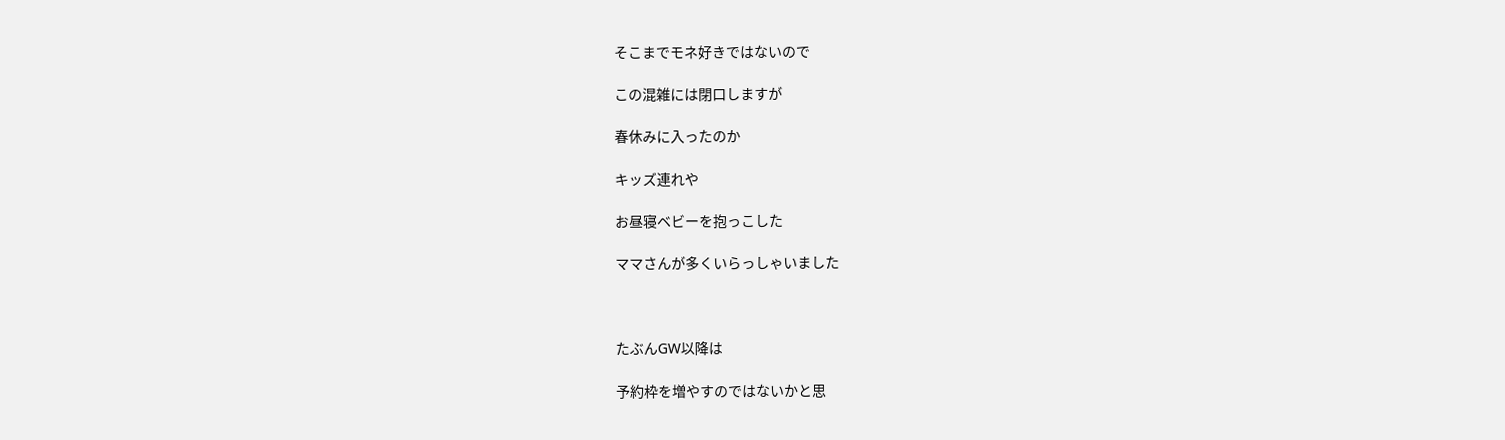そこまでモネ好きではないので

この混雑には閉口しますが

春休みに入ったのか

キッズ連れや

お昼寝ベビーを抱っこした

ママさんが多くいらっしゃいました



たぶんGW以降は

予約枠を増やすのではないかと思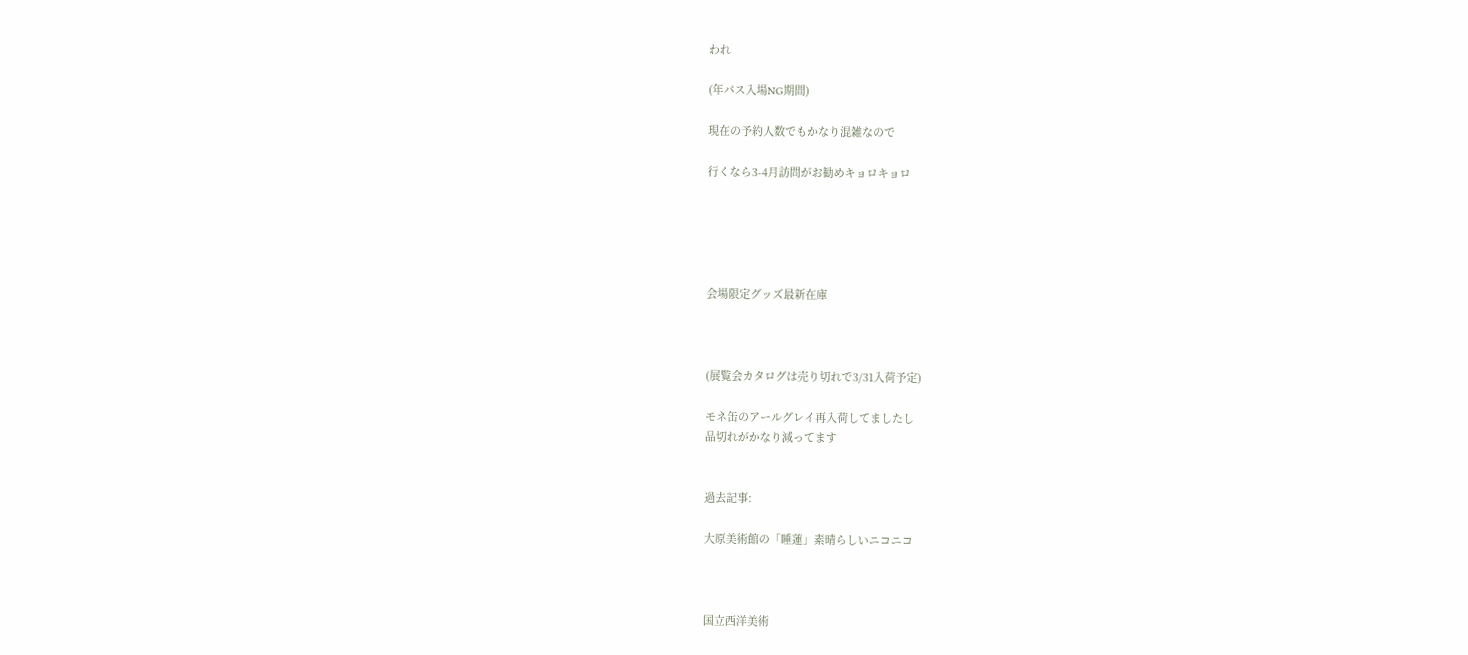われ

(年パス入場NG期間)

現在の予約人数でもかなり混雑なので

行くなら3-4月訪問がお勧めキョロキョロ





会場限定グッズ最新在庫



(展覧会カタログは売り切れで3/31入荷予定)

モネ缶のアールグレイ再入荷してましたし
品切れがかなり減ってます


過去記事:

大原美術館の「睡蓮」素晴らしいニコニコ



国立西洋美術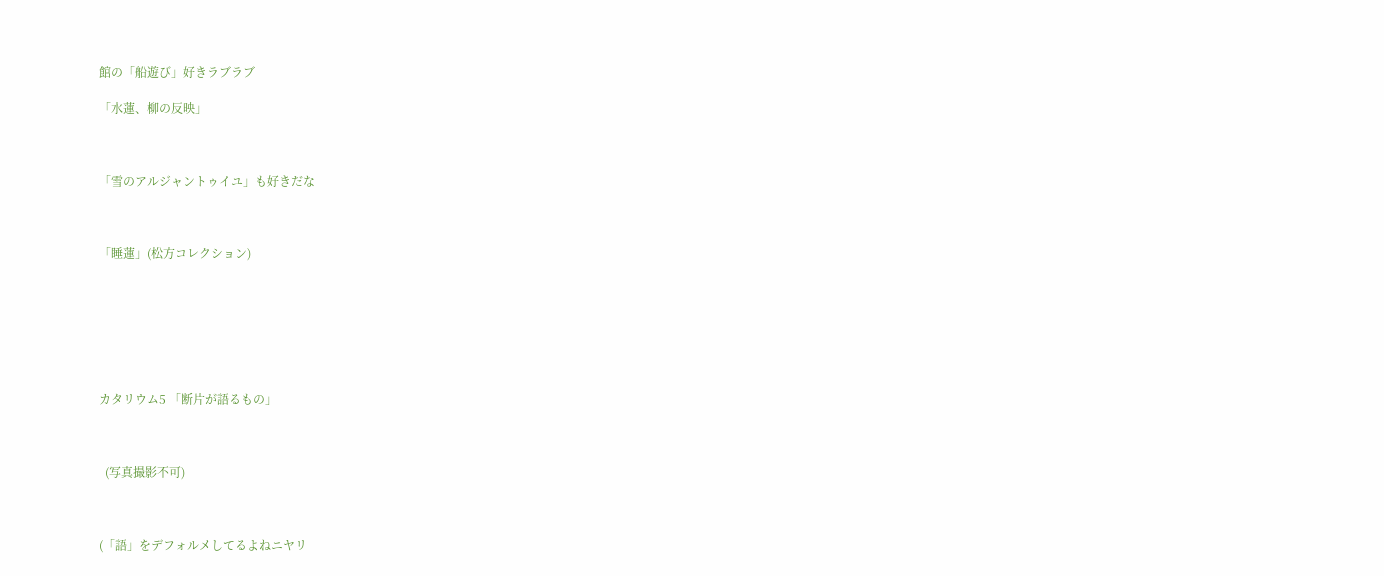館の「船遊び」好きラブラブ

「水蓮、柳の反映」



「雪のアルジャントゥイユ」も好きだな



「睡蓮」(松方コレクション)







カタリウム5 「断片が語るもの」



  (写真撮影不可)



(「語」をデフォルメしてるよねニヤリ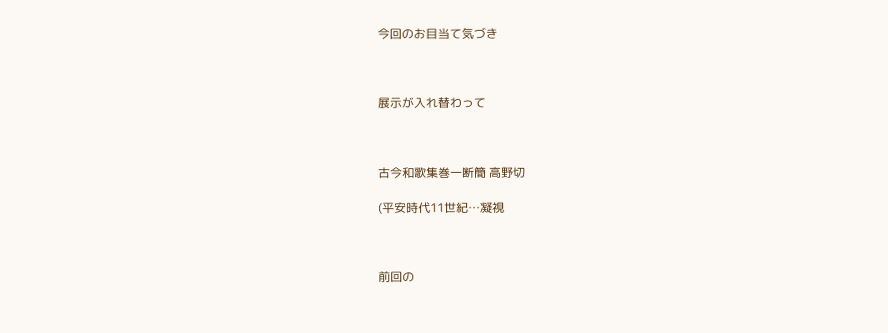今回のお目当て気づき



展示が入れ替わって



古今和歌集巻一断簡 高野切

(平安時代11世紀…凝視



前回の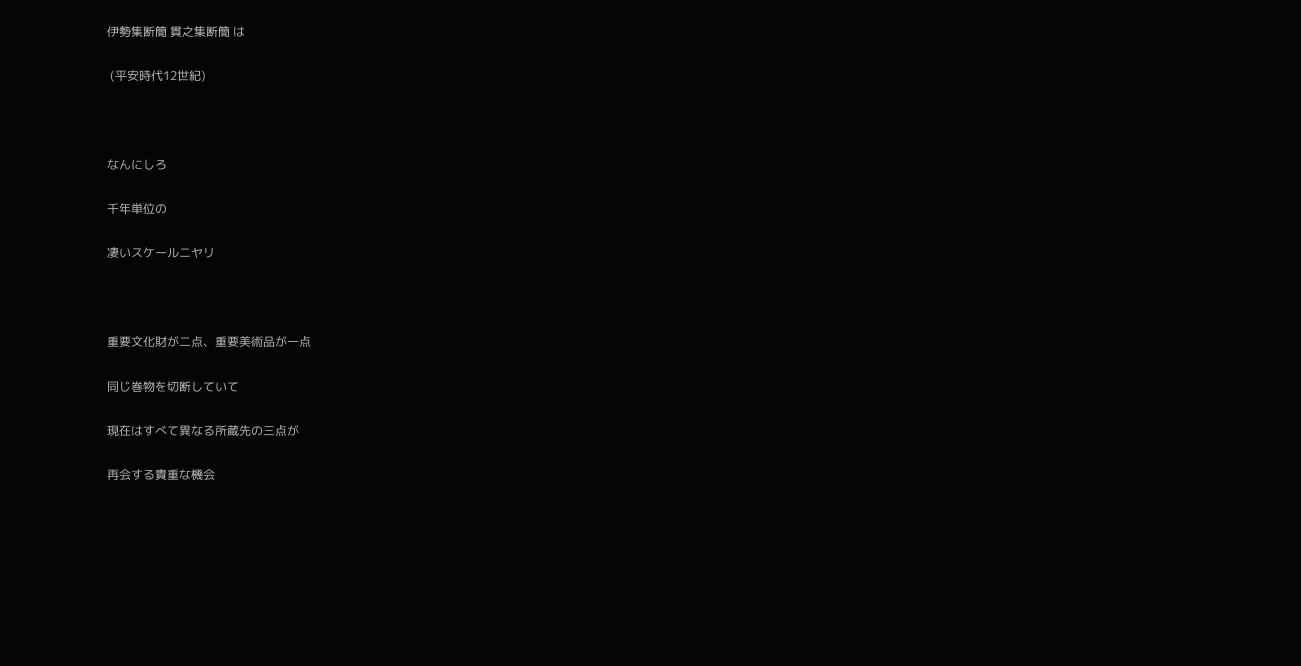伊勢集断簡 貫之集断簡 は

 (平安時代12世紀)



なんにしろ

千年単位の

凄いスケールニヤリ



重要文化財が二点、重要美術品が一点

同じ巻物を切断していて

現在はすべて異なる所蔵先の三点が

再会する貴重な機会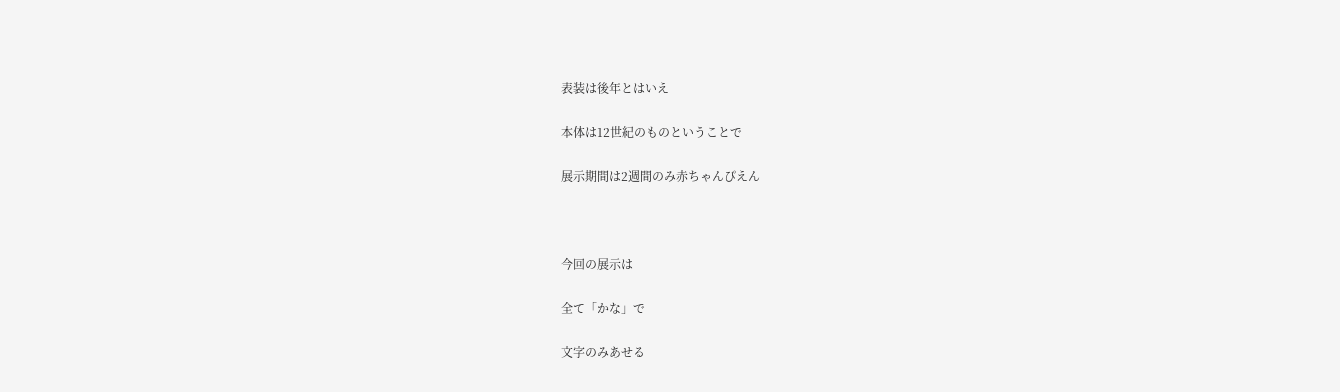表装は後年とはいえ

本体は12世紀のものということで

展示期間は2週間のみ赤ちゃんぴえん



今回の展示は

全て「かな」で

文字のみあせる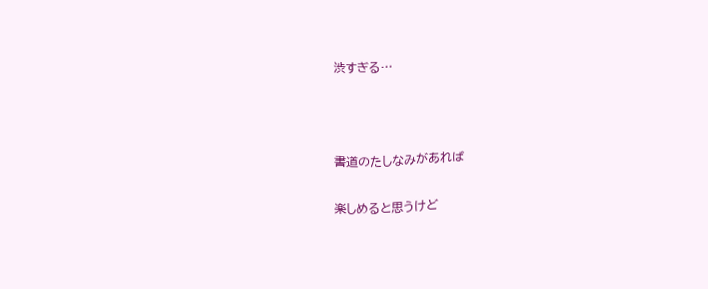渋すぎる…



書道のたしなみがあれば

楽しめると思うけど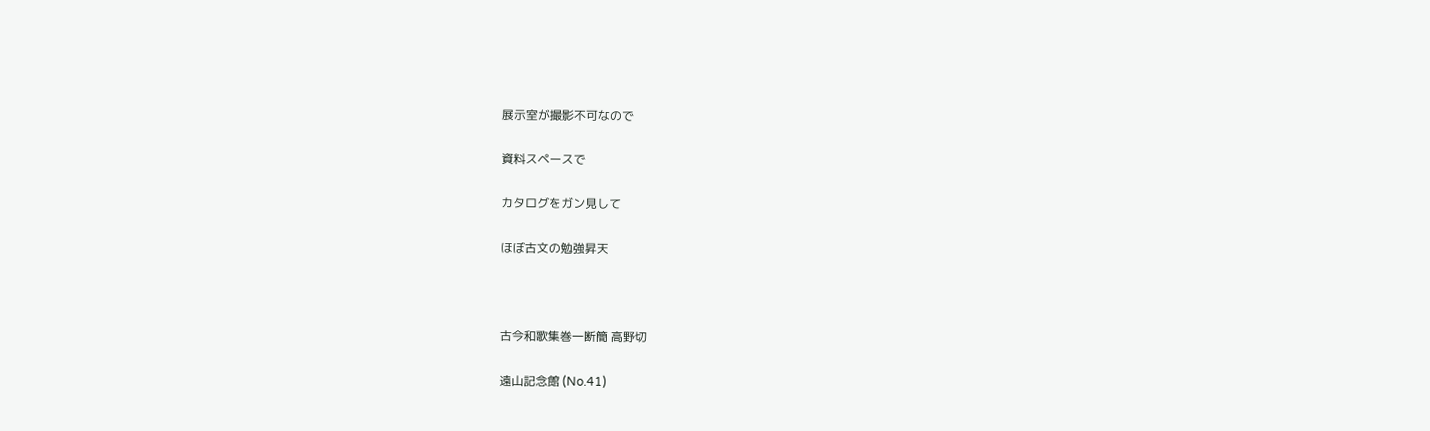展示室が撮影不可なので

資料スペースで

カタログをガン見して

ほぼ古文の勉強昇天



古今和歌集巻一断簡 高野切

遠山記念館 (No.41)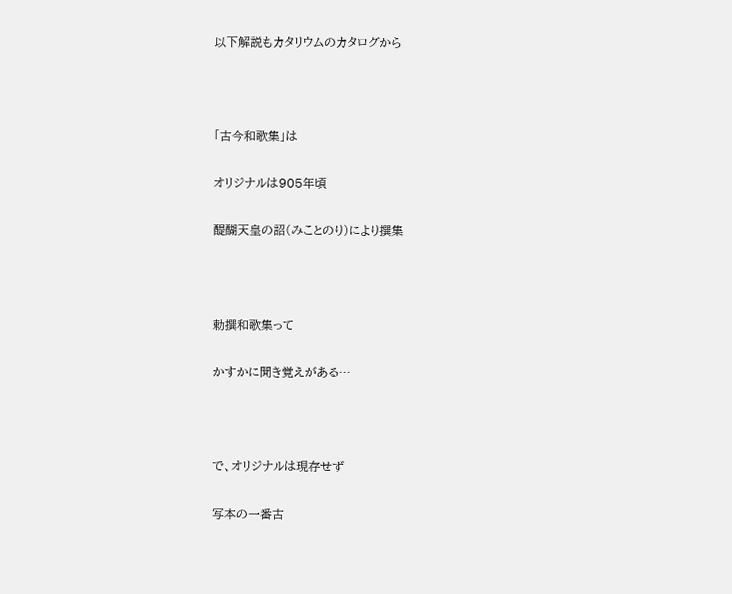以下解説もカタリウムのカタログから



「古今和歌集」は

オリジナルは905年頃

醍醐天皇の詔(みことのり)により撰集



勅撰和歌集って

かすかに聞き覚えがある…



で、オリジナルは現存せず

写本の一番古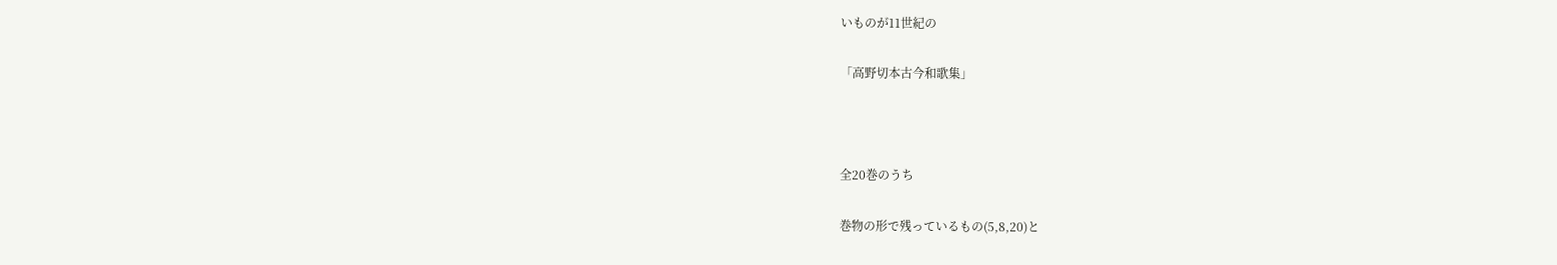いものが11世紀の

「高野切本古今和歌集」



全20巻のうち

巻物の形で残っているもの(5,8,20)と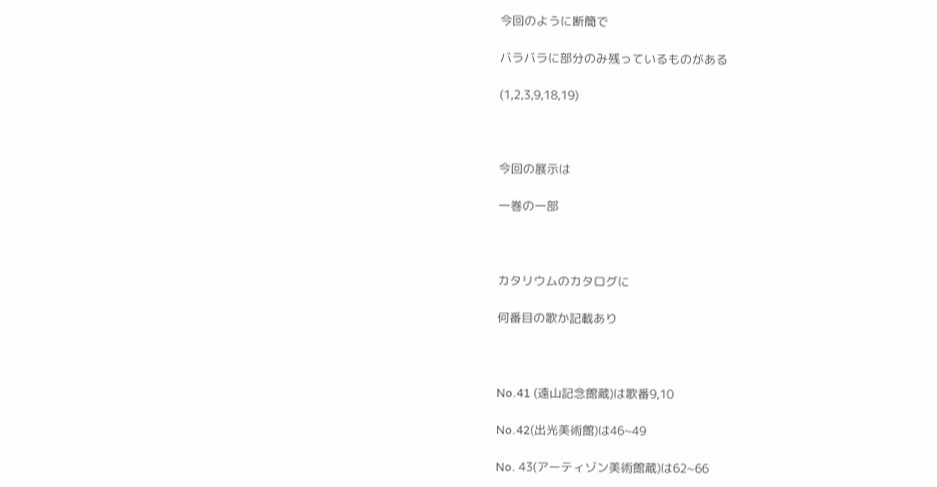今回のように断簡で

バラバラに部分のみ残っているものがある

(1,2,3,9,18,19)



今回の展示は

一巻の一部



カタリウムのカタログに

何番目の歌か記載あり



No.41 (遠山記念館蔵)は歌番9,10

No.42(出光美術館)は46~49

No. 43(アーティゾン美術館蔵)は62~66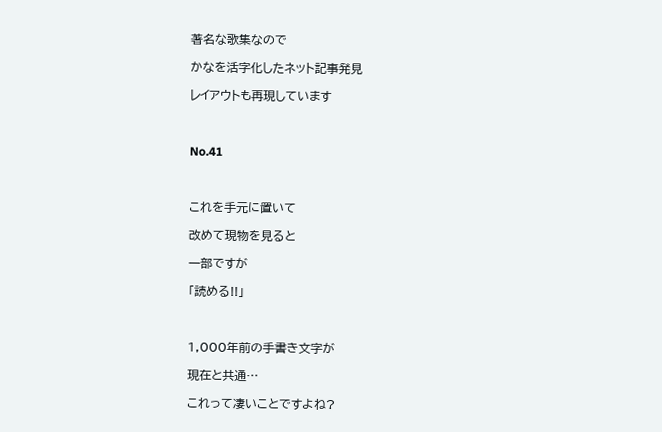著名な歌集なので

かなを活字化したネット記事発見

レイアウトも再現しています



No.41



これを手元に置いて

改めて現物を見ると

一部ですが

「読める!!」



1,000年前の手書き文字が

現在と共通…

これって凄いことですよね?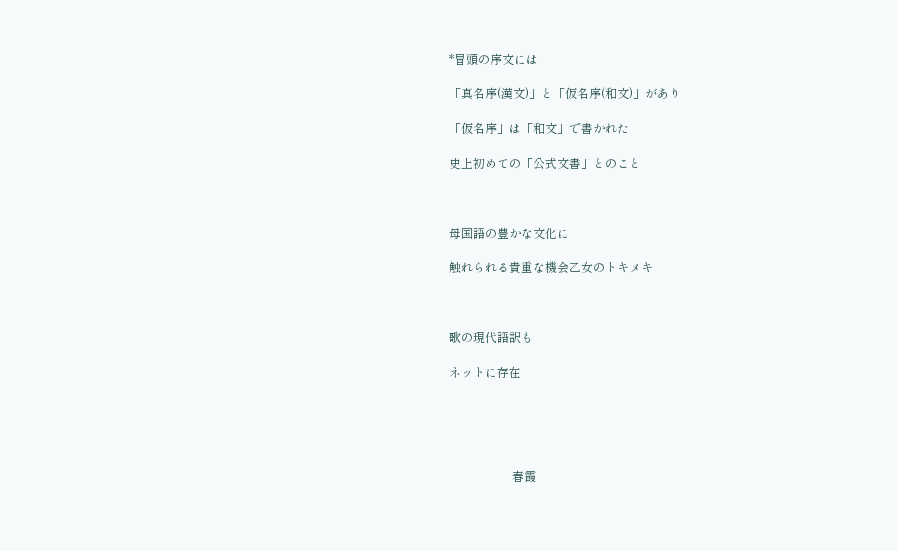*冒頭の序文には

「真名序(漢文)」と「仮名序(和文)」があり

「仮名序」は「和文」で書かれた

史上初めての「公式文書」とのこと



母国語の豊かな文化に

触れられる貴重な機会乙女のトキメキ



歌の現代語訳も

ネットに存在





                     春霞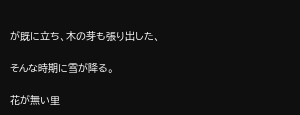が既に立ち、木の芽も張り出した、

そんな時期に雪が降る。

花が無い里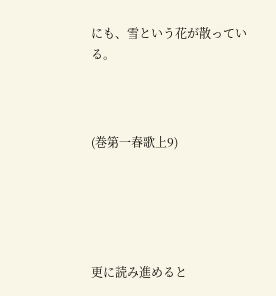にも、雪という花が散っている。



(巻第一春歌上9)





更に読み進めると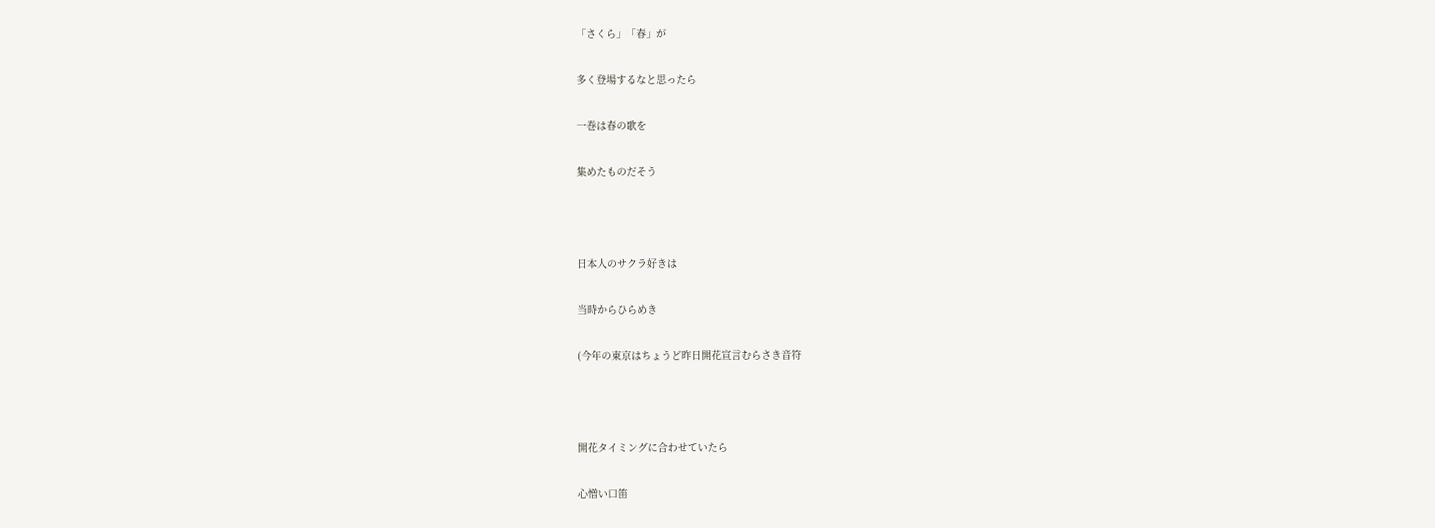「さくら」「春」が

多く登場するなと思ったら

一巻は春の歌を

集めたものだそう



日本人のサクラ好きは

当時からひらめき

(今年の東京はちょうど昨日開花宣言むらさき音符



開花タイミングに合わせていたら

心憎い口笛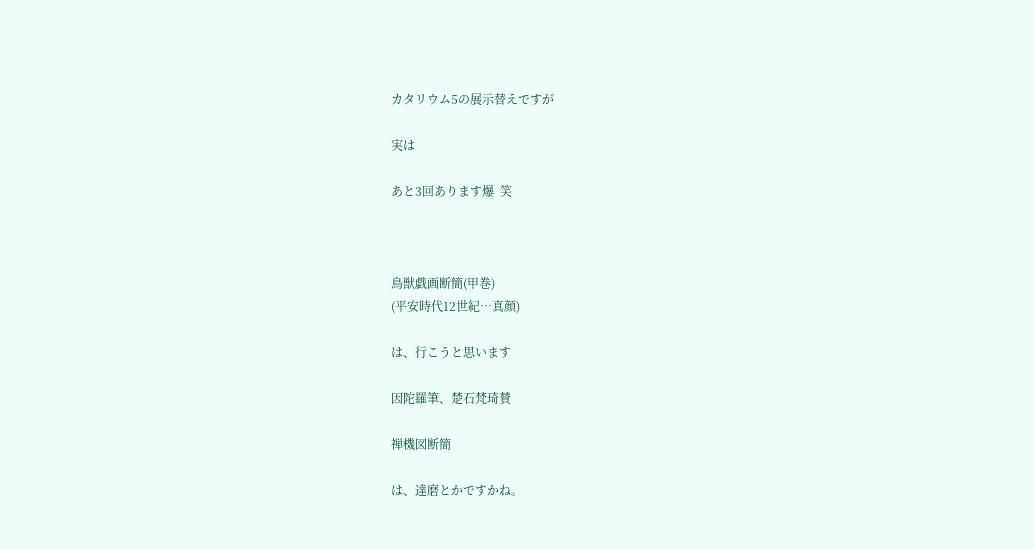カタリウム5の展示替えですが

実は

あと3回あります爆  笑



鳥獣戯画断簡(甲巻)
(平安時代12世紀…真顔)

は、行こうと思います

因陀羅筆、楚石梵琦賛

禅機図断簡

は、達磨とかですかね。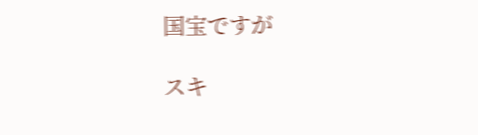国宝ですが

スキ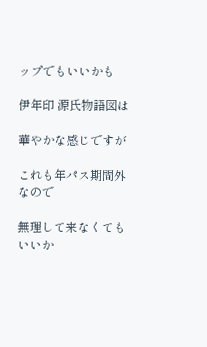ップでもいいかも

伊年印 源氏物語図は

華やかな感じですが

これも年パス期間外なので

無理して来なくてもいいか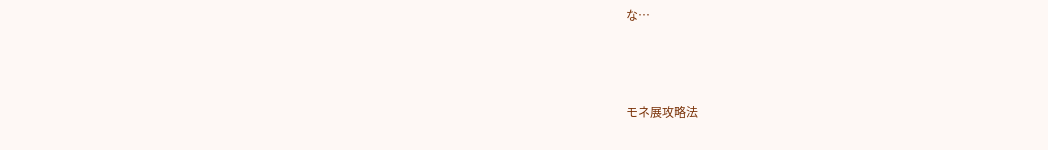な…



モネ展攻略法